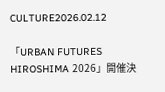CULTURE2026.02.12

「URBAN FUTURES HIROSHIMA 2026」開催決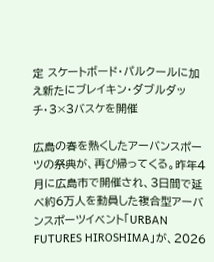定 スケートボード・パルクールに加え新たにブレイキン・ダブルダッチ・3×3バスケを開催

広島の春を熱くしたアーバンスポーツの祭典が、再び帰ってくる。昨年4月に広島市で開催され、3日間で延べ約6万人を動員した複合型アーバンスポーツイベント「URBAN FUTURES HIROSHIMA」が、2026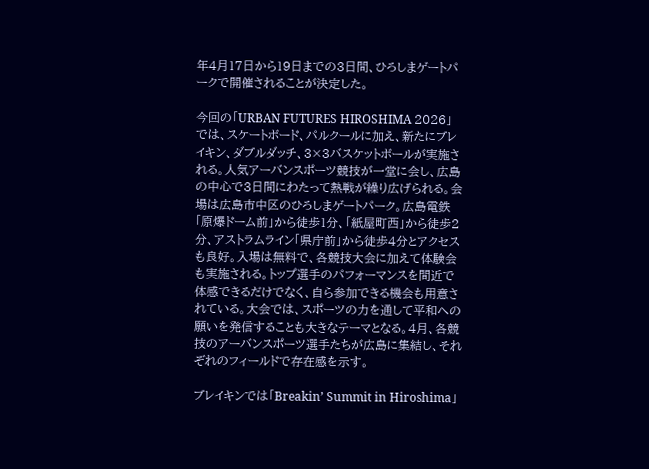年4月17日から19日までの3日間、ひろしまゲートパークで開催されることが決定した。

今回の「URBAN FUTURES HIROSHIMA 2026」では、スケートボード、パルクールに加え、新たにブレイキン、ダブルダッチ、3×3バスケットボールが実施される。人気アーバンスポーツ競技が一堂に会し、広島の中心で3日間にわたって熱戦が繰り広げられる。会場は広島市中区のひろしまゲートパーク。広島電鉄「原爆ドーム前」から徒歩1分、「紙屋町西」から徒歩2分、アストラムライン「県庁前」から徒歩4分とアクセスも良好。入場は無料で、各競技大会に加えて体験会も実施される。トップ選手のパフォーマンスを間近で体感できるだけでなく、自ら参加できる機会も用意されている。大会では、スポーツの力を通して平和への願いを発信することも大きなテーマとなる。4月、各競技のアーバンスポーツ選手たちが広島に集結し、それぞれのフィールドで存在感を示す。

ブレイキンでは「Breakin’ Summit in Hiroshima」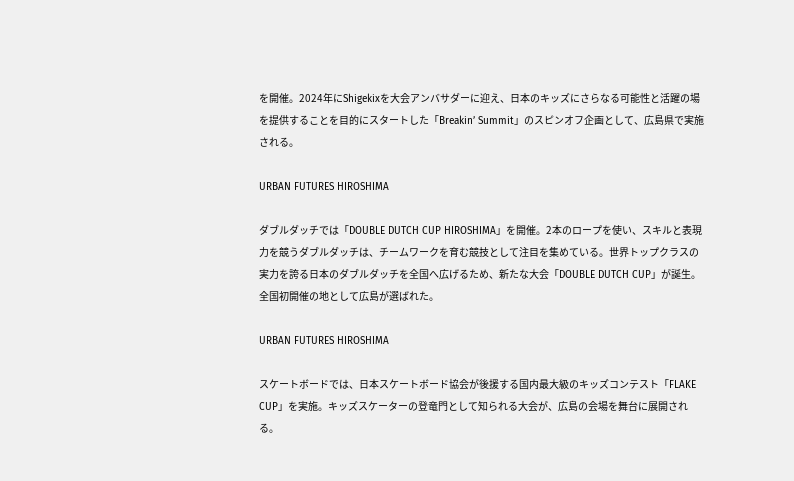を開催。2024年にShigekixを大会アンバサダーに迎え、日本のキッズにさらなる可能性と活躍の場を提供することを目的にスタートした「Breakin’ Summit」のスピンオフ企画として、広島県で実施される。

URBAN FUTURES HIROSHIMA

ダブルダッチでは「DOUBLE DUTCH CUP HIROSHIMA」を開催。2本のロープを使い、スキルと表現力を競うダブルダッチは、チームワークを育む競技として注目を集めている。世界トップクラスの実力を誇る日本のダブルダッチを全国へ広げるため、新たな大会「DOUBLE DUTCH CUP」が誕生。全国初開催の地として広島が選ばれた。

URBAN FUTURES HIROSHIMA

スケートボードでは、日本スケートボード協会が後援する国内最大級のキッズコンテスト「FLAKE CUP」を実施。キッズスケーターの登竜門として知られる大会が、広島の会場を舞台に展開される。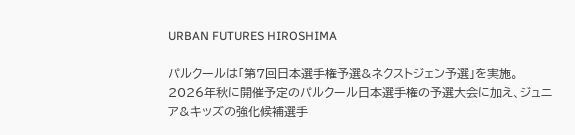URBAN FUTURES HIROSHIMA

パルクールは「第7回日本選手権予選&ネクストジェン予選」を実施。2026年秋に開催予定のパルクール日本選手権の予選大会に加え、ジュニア&キッズの強化候補選手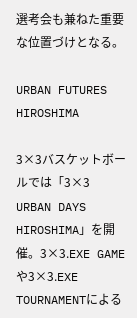選考会も兼ねた重要な位置づけとなる。

URBAN FUTURES HIROSHIMA

3×3バスケットボールでは「3×3 URBAN DAYS HIROSHIMA」を開催。3×3.EXE GAMEや3×3.EXE TOURNAMENTによる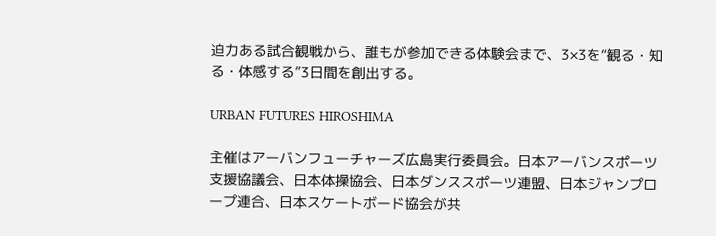迫力ある試合観戦から、誰もが参加できる体験会まで、3×3を“観る・知る・体感する”3日間を創出する。

URBAN FUTURES HIROSHIMA

主催はアーバンフューチャーズ広島実行委員会。日本アーバンスポーツ支援協議会、日本体操協会、日本ダンススポーツ連盟、日本ジャンプロープ連合、日本スケートボード協会が共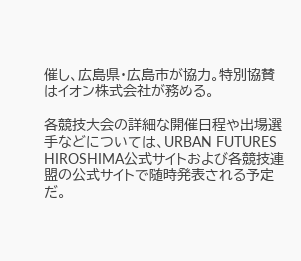催し、広島県・広島市が協力。特別協賛はイオン株式会社が務める。

各競技大会の詳細な開催日程や出場選手などについては、URBAN FUTURES HIROSHIMA公式サイトおよび各競技連盟の公式サイトで随時発表される予定だ。